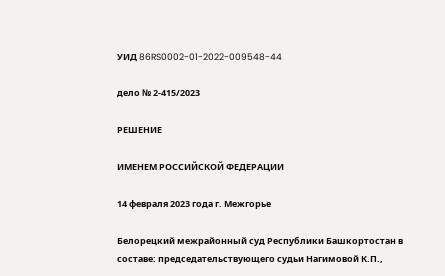УИД 86RS0002-01-2022-009548-44

дело № 2-415/2023

РЕШЕНИЕ

ИМЕНЕМ РОССИЙСКОЙ ФЕДЕРАЦИИ

14 февраля 2023 года г. Межгорье

Белорецкий межрайонный суд Республики Башкортостан в составе: председательствующего судьи Нагимовой К.П.,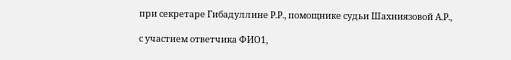при секретаре Гибадуллине Р.Р., помощнике судьи Шахниязовой А.Р.,

с участием ответчика ФИО1,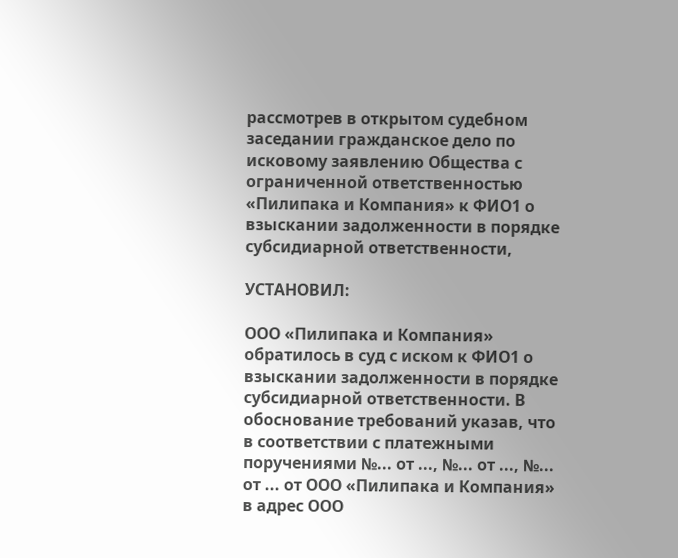рассмотрев в открытом судебном заседании гражданское дело по исковому заявлению Общества с ограниченной ответственностью «Пилипака и Компания» к ФИО1 о взыскании задолженности в порядке субсидиарной ответственности,

УСТАНОВИЛ:

ООО «Пилипака и Компания» обратилось в суд с иском к ФИО1 о взыскании задолженности в порядке субсидиарной ответственности. В обоснование требований указав, что в соответствии с платежными поручениями №... от ..., №... от ..., №... от ... от ООО «Пилипака и Компания» в адрес ООО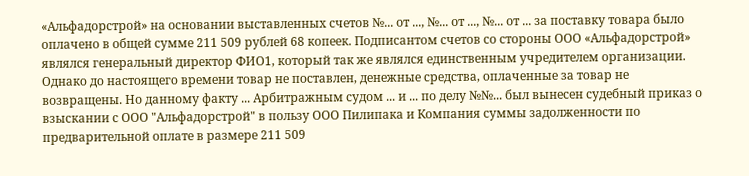«Альфадорстрой» на основании выставленных счетов №... от ..., №... от ..., №... от ... за поставку товара было оплачено в общей сумме 211 509 рублей 68 копеек. Подписантом счетов со стороны ООО «Альфадорстрой» являлся генеральный директор ФИО1, который так же являлся единственным учредителем организации. Однако до настоящего времени товар не поставлен, денежные средства, оплаченные за товар не возвращены. Но данному факту ... Арбитражным судом ... и ... по делу №№... был вынесен судебный приказ о взыскании с ООО "Альфадорстрой" в пользу ООО Пилипака и Компания суммы задолженности по предварительной оплате в размере 211 509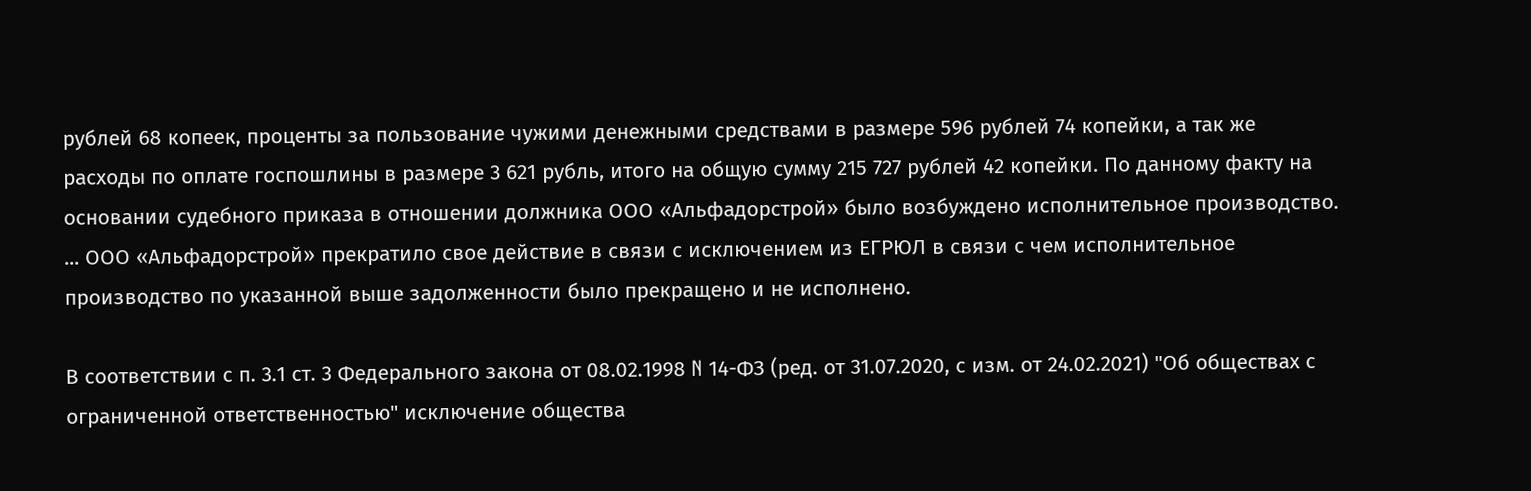рублей 68 копеек, проценты за пользование чужими денежными средствами в размере 596 рублей 74 копейки, а так же расходы по оплате госпошлины в размере 3 621 рубль, итого на общую сумму 215 727 рублей 42 копейки. По данному факту на основании судебного приказа в отношении должника ООО «Альфадорстрой» было возбуждено исполнительное производство. ... ООО «Альфадорстрой» прекратило свое действие в связи с исключением из ЕГРЮЛ в связи с чем исполнительное производство по указанной выше задолженности было прекращено и не исполнено.

В соответствии с п. 3.1 ст. 3 Федерального закона от 08.02.1998 N 14-ФЗ (ред. от 31.07.2020, с изм. от 24.02.2021) "Об обществах с ограниченной ответственностью" исключение общества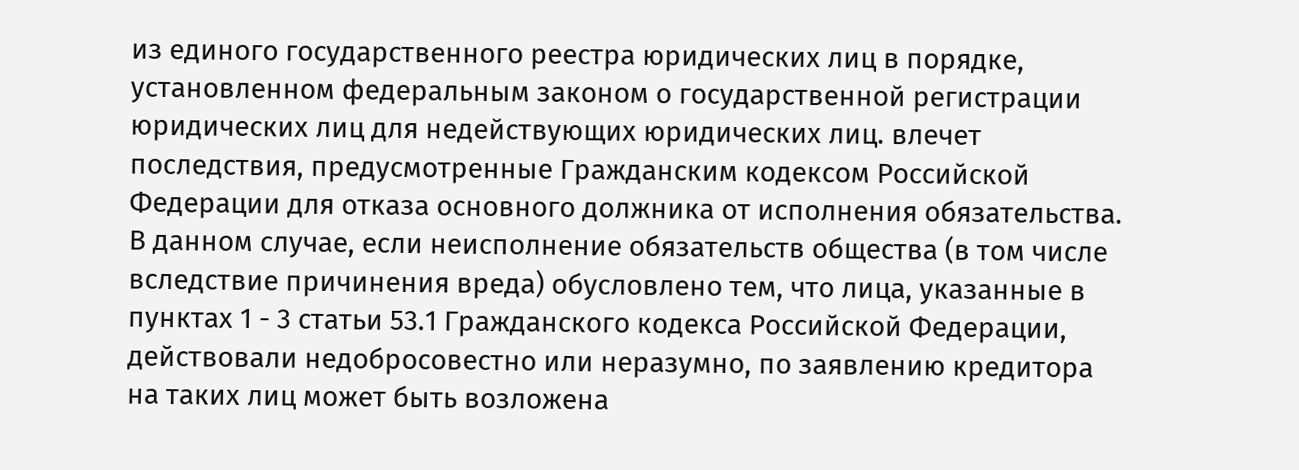из единого государственного реестра юридических лиц в порядке, установленном федеральным законом о государственной регистрации юридических лиц для недействующих юридических лиц. влечет последствия, предусмотренные Гражданским кодексом Российской Федерации для отказа основного должника от исполнения обязательства. В данном случае, если неисполнение обязательств общества (в том числе вследствие причинения вреда) обусловлено тем, что лица, указанные в пунктах 1 - 3 статьи 53.1 Гражданского кодекса Российской Федерации, действовали недобросовестно или неразумно, по заявлению кредитора на таких лиц может быть возложена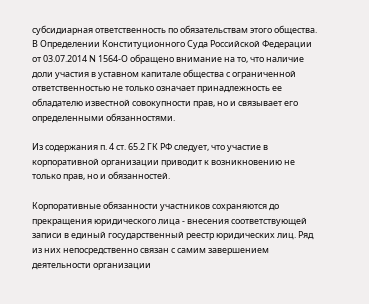субсидиарная ответственность по обязательствам этого общества. В Определении Конституционного Суда Российской Федерации от 03.07.2014 N 1564-О обращено внимание на то, что наличие доли участия в уставном капитале общества с ограниченной ответственностью не только означает принадлежность ее обладателю известной совокупности прав, но и связывает его определенными обязанностями.

Из содержания п. 4 ст. 65.2 ГК РФ следует, что участие в корпоративной организации приводит к возникновению не только прав, но и обязанностей.

Корпоративные обязанности участников сохраняются до прекращения юридического лица - внесения соответствующей записи в единый государственный реестр юридических лиц. Ряд из них непосредственно связан с самим завершением деятельности организации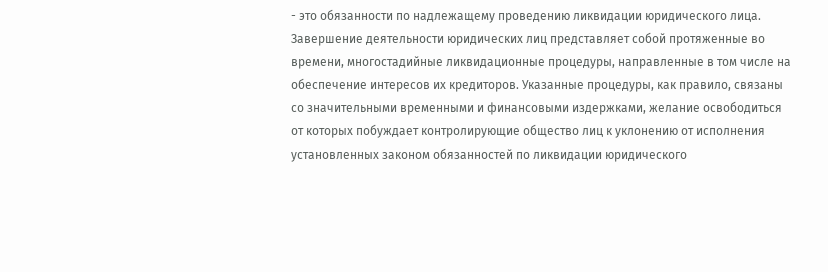- это обязанности по надлежащему проведению ликвидации юридического лица. Завершение деятельности юридических лиц представляет собой протяженные во времени, многостадийные ликвидационные процедуры, направленные в том числе на обеспечение интересов их кредиторов. Указанные процедуры, как правило, связаны со значительными временными и финансовыми издержками, желание освободиться от которых побуждает контролирующие общество лиц к уклонению от исполнения установленных законом обязанностей по ликвидации юридического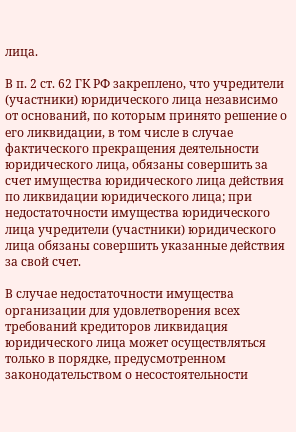лица.

В п. 2 ст. 62 ГК РФ закреплено, что учредители (участники) юридического лица независимо от оснований, по которым принято решение о его ликвидации, в том числе в случае фактического прекращения деятельности юридического лица, обязаны совершить за счет имущества юридического лица действия по ликвидации юридического лица; при недостаточности имущества юридического лица учредители (участники) юридического лица обязаны совершить указанные действия за свой счет.

В случае недостаточности имущества организации для удовлетворения всех требований кредиторов ликвидация юридического лица может осуществляться только в порядке, предусмотренном законодательством о несостоятельности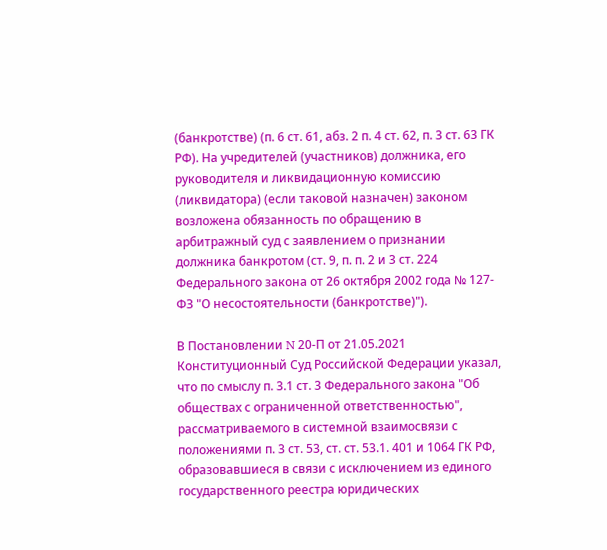(банкротстве) (п. 6 ст. 61, абз. 2 п. 4 ст. 62, п. 3 ст. 63 ГК РФ). На учредителей (участников) должника, его руководителя и ликвидационную комиссию (ликвидатора) (если таковой назначен) законом возложена обязанность по обращению в арбитражный суд с заявлением о признании должника банкротом (ст. 9, п. п. 2 и 3 ст. 224 Федерального закона от 26 октября 2002 года № 127-ФЗ "О несостоятельности (банкротстве)").

В Постановлении N 20-П от 21.05.2021 Конституционный Суд Российской Федерации указал, что по смыслу п. 3.1 ст. 3 Федерального закона "Об обществах с ограниченной ответственностью", рассматриваемого в системной взаимосвязи с положениями п. 3 ст. 53, ст. ст. 53.1. 401 и 1064 ГК РФ, образовавшиеся в связи с исключением из единого государственного реестра юридических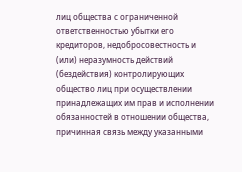лиц общества с ограниченной ответственностью убытки его кредиторов, недобросовестность и (или) неразумность действий (бездействия) контролирующих общество лиц при осуществлении принадлежащих им прав и исполнении обязанностей в отношении общества, причинная связь между указанными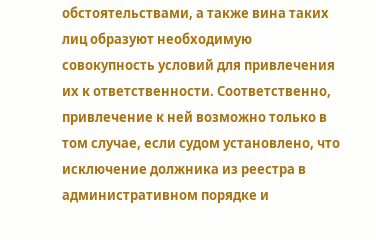обстоятельствами, а также вина таких лиц образуют необходимую совокупность условий для привлечения их к ответственности. Соответственно, привлечение к ней возможно только в том случае, если судом установлено, что исключение должника из реестра в административном порядке и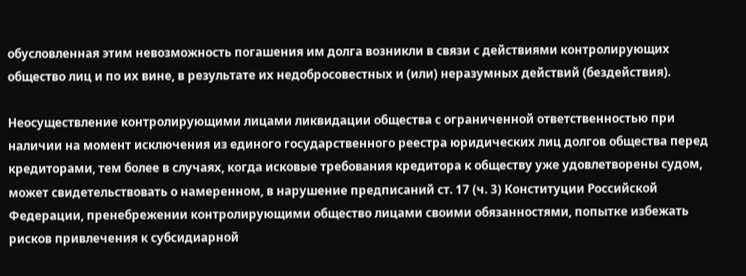обусловленная этим невозможность погашения им долга возникли в связи с действиями контролирующих общество лиц и по их вине, в результате их недобросовестных и (или) неразумных действий (бездействия).

Неосуществление контролирующими лицами ликвидации общества с ограниченной ответственностью при наличии на момент исключения из единого государственного реестра юридических лиц долгов общества перед кредиторами, тем более в случаях, когда исковые требования кредитора к обществу уже удовлетворены судом, может свидетельствовать о намеренном, в нарушение предписаний ст. 17 (ч. 3) Конституции Российской Федерации, пренебрежении контролирующими общество лицами своими обязанностями, попытке избежать рисков привлечения к субсидиарной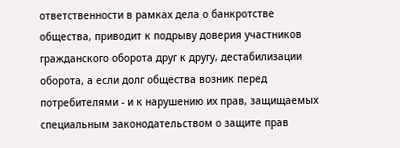ответственности в рамках дела о банкротстве общества, приводит к подрыву доверия участников гражданского оборота друг к другу, дестабилизации оборота, а если долг общества возник перед потребителями - и к нарушению их прав, защищаемых специальным законодательством о защите прав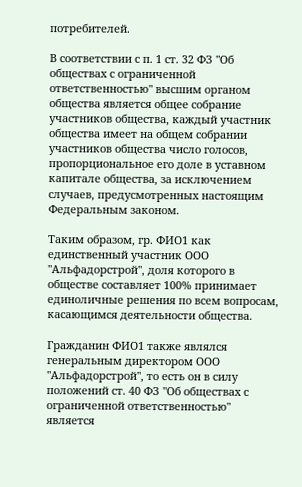потребителей.

В соответствии с п. 1 ст. 32 ФЗ "Об обществах с ограниченной ответственностью" высшим органом общества является общее собрание участников общества, каждый участник общества имеет на общем собрании участников общества число голосов, пропорциональное его доле в уставном капитале общества, за исключением случаев, предусмотренных настоящим Федеральным законом.

Таким образом, гр. ФИО1 как единственный участник ООО "Альфадорстрой", доля которого в обществе составляет 100% принимает единоличные решения по всем вопросам, касающимся деятельности общества.

Гражданин ФИО1 также являлся генеральным директором ООО "Альфадорстрой", то есть он в силу положений ст. 40 ФЗ "Об обществах с ограниченной ответственностью" является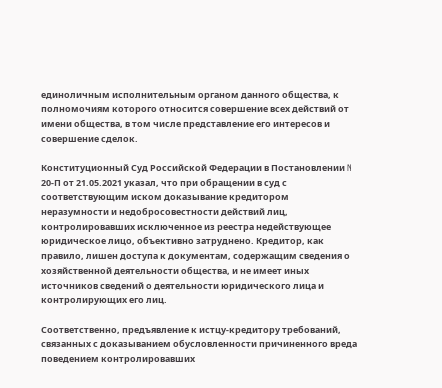единоличным исполнительным органом данного общества, к полномочиям которого относится совершение всех действий от имени общества, в том числе представление его интересов и совершение сделок.

Конституционный Суд Российской Федерации в Постановлении N 20-П от 21.05.2021 указал, что при обращении в суд с соответствующим иском доказывание кредитором неразумности и недобросовестности действий лиц, контролировавших исключенное из реестра недействующее юридическое лицо, объективно затруднено. Кредитор, как правило, лишен доступа к документам, содержащим сведения о хозяйственной деятельности общества, и не имеет иных источников сведений о деятельности юридического лица и контролирующих его лиц.

Соответственно, предъявление к истцу-кредитору требований, связанных с доказыванием обусловленности причиненного вреда поведением контролировавших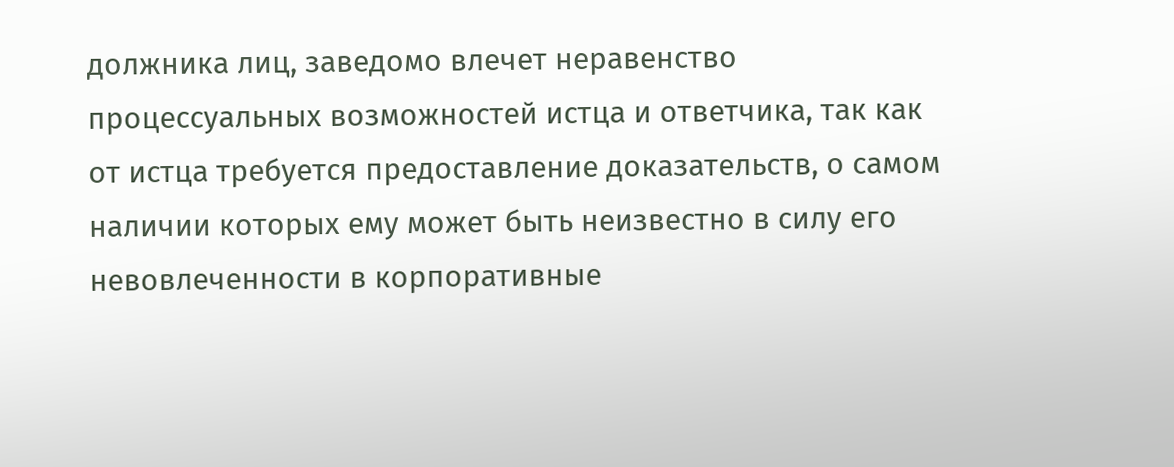должника лиц, заведомо влечет неравенство процессуальных возможностей истца и ответчика, так как от истца требуется предоставление доказательств, о самом наличии которых ему может быть неизвестно в силу его невовлеченности в корпоративные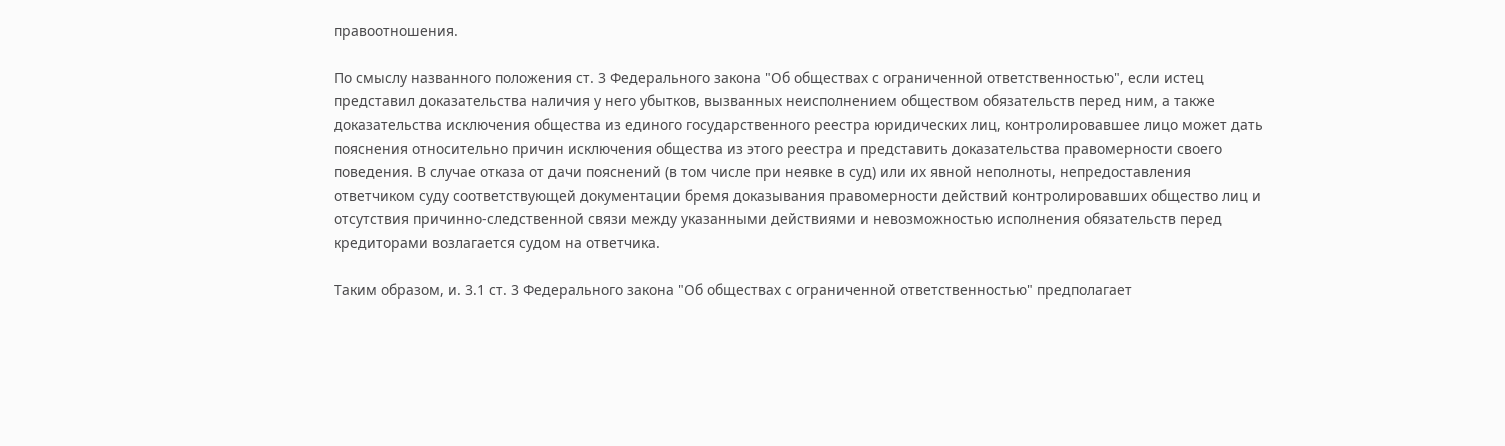правоотношения.

По смыслу названного положения ст. 3 Федерального закона "Об обществах с ограниченной ответственностью", если истец представил доказательства наличия у него убытков, вызванных неисполнением обществом обязательств перед ним, а также доказательства исключения общества из единого государственного реестра юридических лиц, контролировавшее лицо может дать пояснения относительно причин исключения общества из этого реестра и представить доказательства правомерности своего поведения. В случае отказа от дачи пояснений (в том числе при неявке в суд) или их явной неполноты, непредоставления ответчиком суду соответствующей документации бремя доказывания правомерности действий контролировавших общество лиц и отсутствия причинно-следственной связи между указанными действиями и невозможностью исполнения обязательств перед кредиторами возлагается судом на ответчика.

Таким образом, и. 3.1 ст. 3 Федерального закона "Об обществах с ограниченной ответственностью" предполагает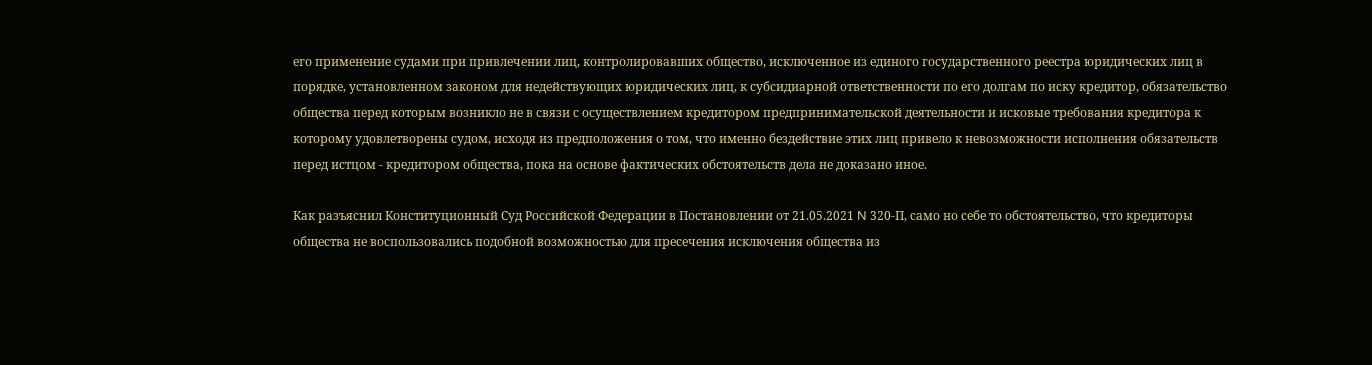его применение судами при привлечении лиц, контролировавших общество, исключенное из единого государственного реестра юридических лиц в порядке, установленном законом для недействующих юридических лиц, к субсидиарной ответственности по его долгам по иску кредитор, обязательство общества перед которым возникло не в связи с осуществлением кредитором предпринимательской деятельности и исковые требования кредитора к которому удовлетворены судом, исходя из предположения о том, что именно бездействие этих лиц привело к невозможности исполнения обязательств перед истцом - кредитором общества, пока на основе фактических обстоятельств дела не доказано иное.

Как разъяснил Конституционный Суд Российской Федерации в Постановлении от 21.05.2021 N 320-П, само но себе то обстоятельство, что кредиторы общества не воспользовались подобной возможностью для пресечения исключения общества из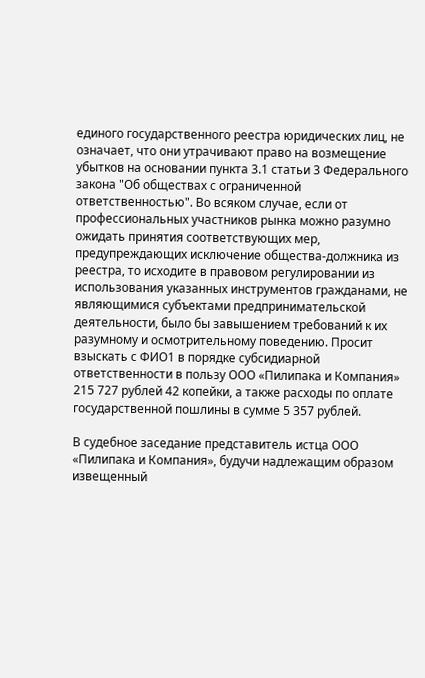единого государственного реестра юридических лиц, не означает, что они утрачивают право на возмещение убытков на основании пункта 3.1 статьи 3 Федерального закона "Об обществах с ограниченной ответственностью". Во всяком случае, если от профессиональных участников рынка можно разумно ожидать принятия соответствующих мер, предупреждающих исключение общества-должника из реестра, то исходите в правовом регулировании из использования указанных инструментов гражданами, не являющимися субъектами предпринимательской деятельности, было бы завышением требований к их разумному и осмотрительному поведению. Просит взыскать с ФИО1 в порядке субсидиарной ответственности в пользу ООО «Пилипака и Компания» 215 727 рублей 42 копейки, а также расходы по оплате государственной пошлины в сумме 5 357 рублей.

В судебное заседание представитель истца ООО «Пилипака и Компания», будучи надлежащим образом извещенный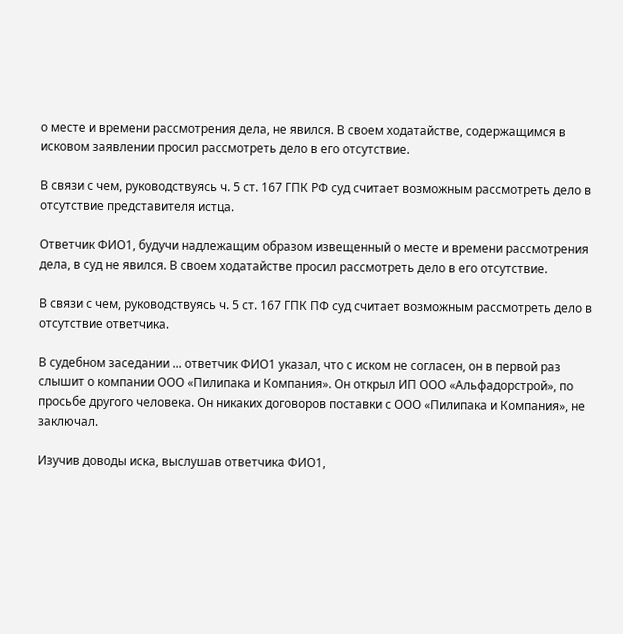о месте и времени рассмотрения дела, не явился. В своем ходатайстве, содержащимся в исковом заявлении просил рассмотреть дело в его отсутствие.

В связи с чем, руководствуясь ч. 5 ст. 167 ГПК РФ суд считает возможным рассмотреть дело в отсутствие представителя истца.

Ответчик ФИО1, будучи надлежащим образом извещенный о месте и времени рассмотрения дела, в суд не явился. В своем ходатайстве просил рассмотреть дело в его отсутствие.

В связи с чем, руководствуясь ч. 5 ст. 167 ГПК ПФ суд считает возможным рассмотреть дело в отсутствие ответчика.

В судебном заседании ... ответчик ФИО1 указал, что с иском не согласен, он в первой раз слышит о компании ООО «Пилипака и Компания». Он открыл ИП ООО «Альфадорстрой», по просьбе другого человека. Он никаких договоров поставки с ООО «Пилипака и Компания», не заключал.

Изучив доводы иска, выслушав ответчика ФИО1,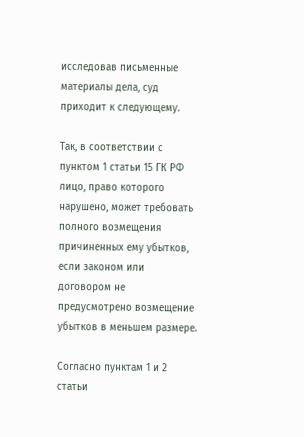исследовав письменные материалы дела, суд приходит к следующему.

Так, в соответствии с пунктом 1 статьи 15 ГК РФ лицо, право которого нарушено, может требовать полного возмещения причиненных ему убытков, если законом или договором не предусмотрено возмещение убытков в меньшем размере.

Согласно пунктам 1 и 2 статьи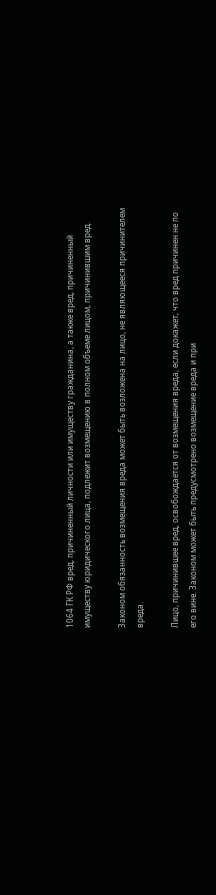1064 ГК РФ вред, причиненный личности или имуществу гражданина, а также вред, причиненный имуществу юридического лица, подлежит возмещению в полном объеме лицом, причинившим вред.

Законом обязанность возмещения вреда может быть возложена на лицо, не являющееся причинителем вреда.

Лицо, причинившее вред, освобождается от возмещения вреда, если докажет, что вред причинен не по его вине. Законом может быть предусмотрено возмещение вреда и при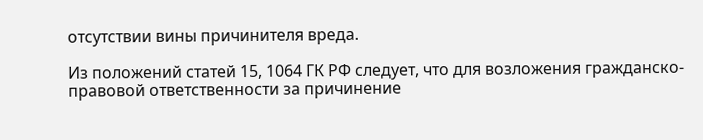отсутствии вины причинителя вреда.

Из положений статей 15, 1064 ГК РФ следует, что для возложения гражданско-правовой ответственности за причинение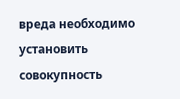вреда необходимо установить совокупность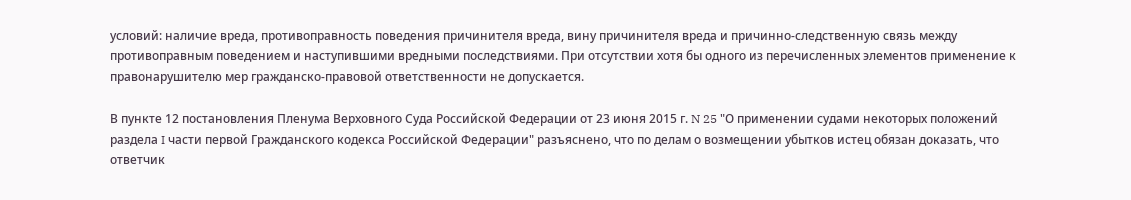условий: наличие вреда, противоправность поведения причинителя вреда, вину причинителя вреда и причинно-следственную связь между противоправным поведением и наступившими вредными последствиями. При отсутствии хотя бы одного из перечисленных элементов применение к правонарушителю мер гражданско-правовой ответственности не допускается.

В пункте 12 постановления Пленума Верховного Суда Российской Федерации от 23 июня 2015 г. N 25 "О применении судами некоторых положений раздела I части первой Гражданского кодекса Российской Федерации" разъяснено, что по делам о возмещении убытков истец обязан доказать, что ответчик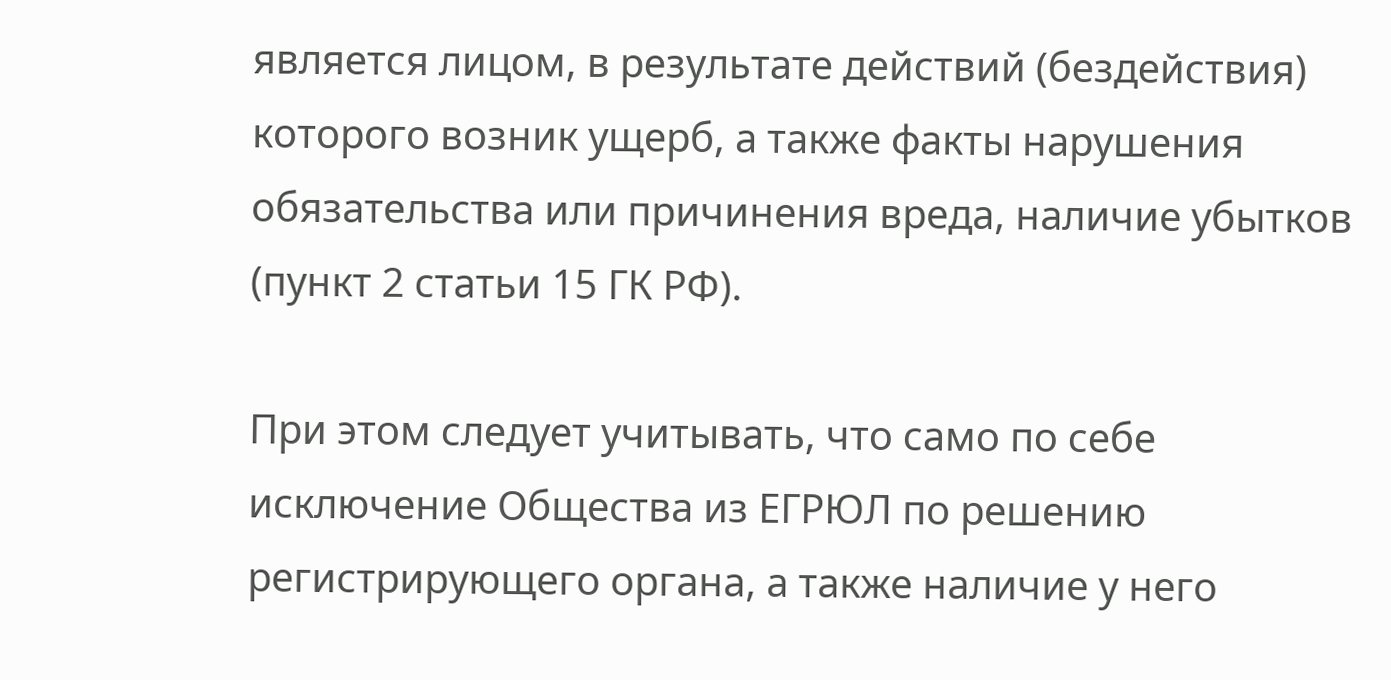является лицом, в результате действий (бездействия) которого возник ущерб, а также факты нарушения обязательства или причинения вреда, наличие убытков (пункт 2 статьи 15 ГК РФ).

При этом следует учитывать, что само по себе исключение Общества из ЕГРЮЛ по решению регистрирующего органа, а также наличие у него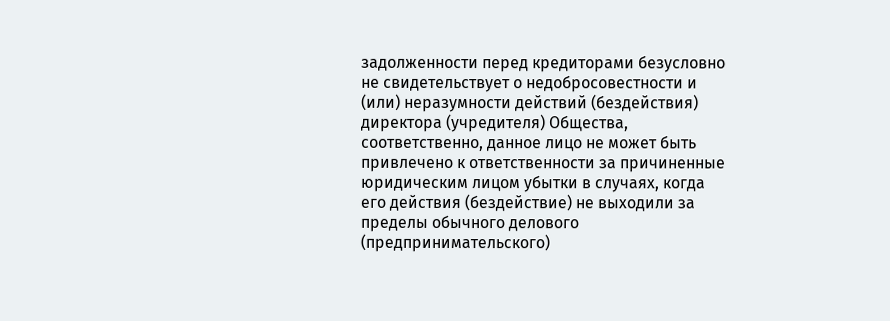задолженности перед кредиторами безусловно не свидетельствует о недобросовестности и (или) неразумности действий (бездействия) директора (учредителя) Общества, соответственно, данное лицо не может быть привлечено к ответственности за причиненные юридическим лицом убытки в случаях, когда его действия (бездействие) не выходили за пределы обычного делового (предпринимательского)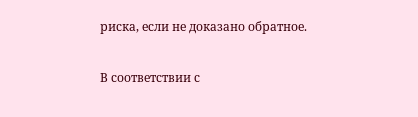риска, если не доказано обратное.

В соответствии с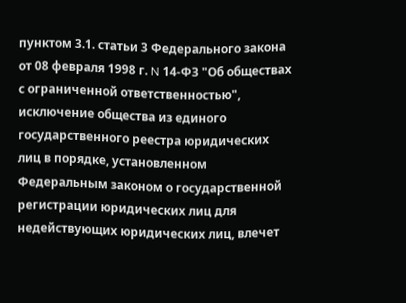пунктом 3.1. статьи 3 Федерального закона от 08 февраля 1998 г. N 14-ФЗ "Об обществах с ограниченной ответственностью", исключение общества из единого государственного реестра юридических лиц в порядке, установленном Федеральным законом о государственной регистрации юридических лиц для недействующих юридических лиц, влечет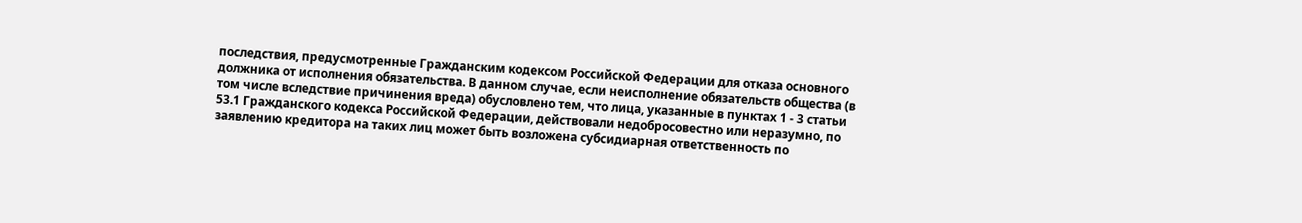последствия, предусмотренные Гражданским кодексом Российской Федерации для отказа основного должника от исполнения обязательства. В данном случае, если неисполнение обязательств общества (в том числе вследствие причинения вреда) обусловлено тем, что лица, указанные в пунктах 1 - 3 статьи 53.1 Гражданского кодекса Российской Федерации, действовали недобросовестно или неразумно, по заявлению кредитора на таких лиц может быть возложена субсидиарная ответственность по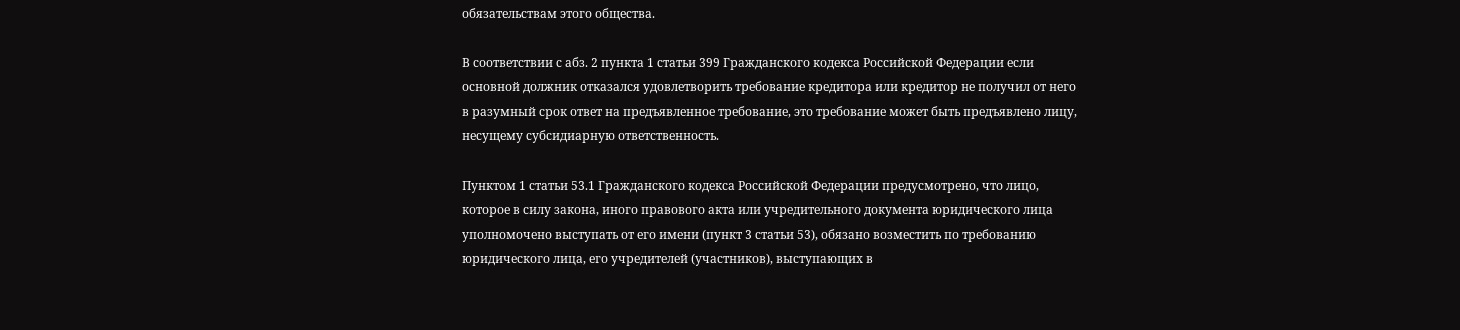обязательствам этого общества.

В соответствии с абз. 2 пункта 1 статьи 399 Гражданского кодекса Российской Федерации если основной должник отказался удовлетворить требование кредитора или кредитор не получил от него в разумный срок ответ на предъявленное требование, это требование может быть предъявлено лицу, несущему субсидиарную ответственность.

Пунктом 1 статьи 53.1 Гражданского кодекса Российской Федерации предусмотрено, что лицо, которое в силу закона, иного правового акта или учредительного документа юридического лица уполномочено выступать от его имени (пункт 3 статьи 53), обязано возместить по требованию юридического лица, его учредителей (участников), выступающих в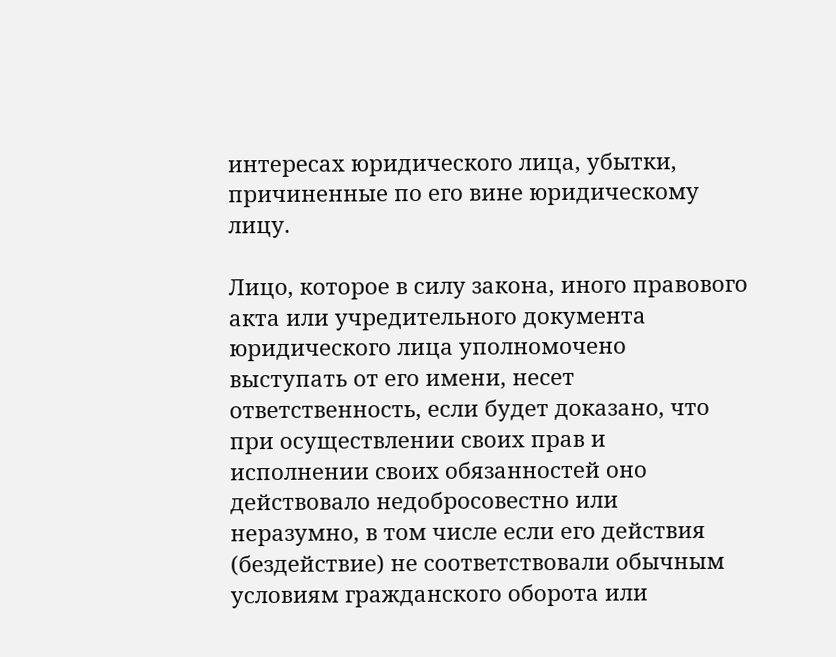интересах юридического лица, убытки, причиненные по его вине юридическому лицу.

Лицо, которое в силу закона, иного правового акта или учредительного документа юридического лица уполномочено выступать от его имени, несет ответственность, если будет доказано, что при осуществлении своих прав и исполнении своих обязанностей оно действовало недобросовестно или неразумно, в том числе если его действия (бездействие) не соответствовали обычным условиям гражданского оборота или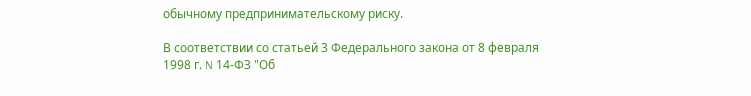обычному предпринимательскому риску.

В соответствии со статьей 3 Федерального закона от 8 февраля 1998 г. N 14-ФЗ "Об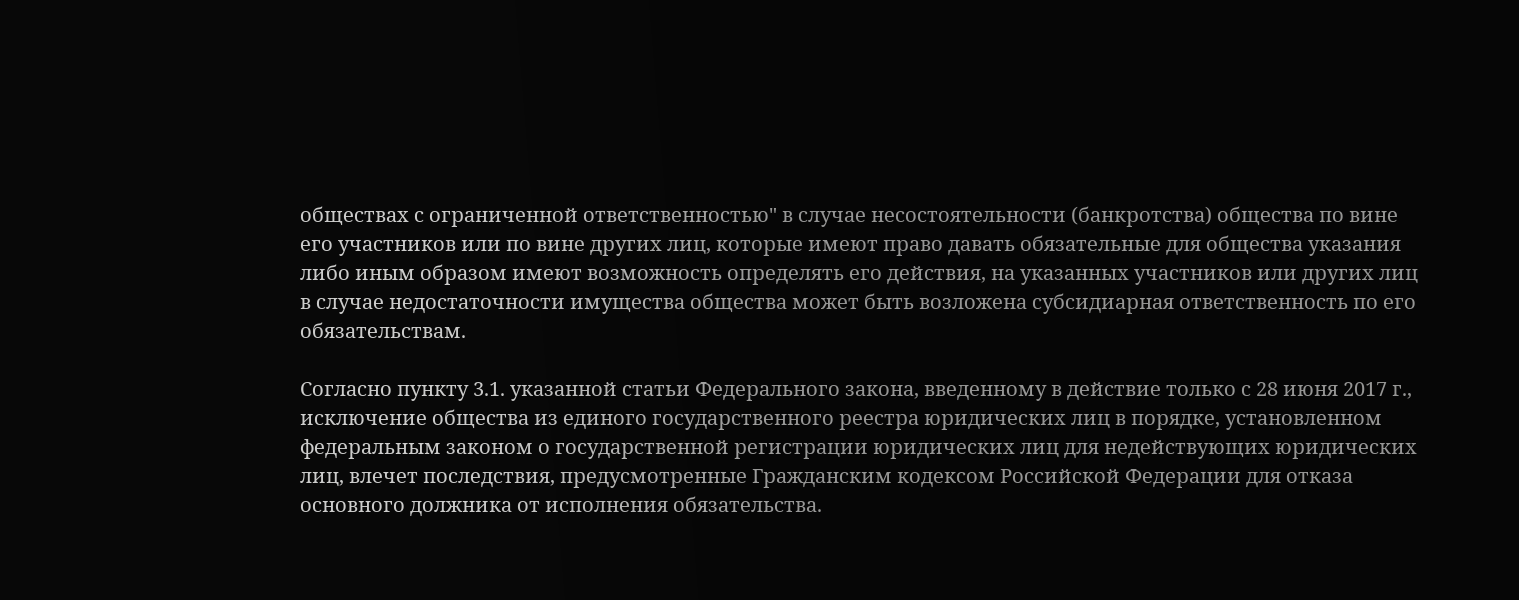обществах с ограниченной ответственностью" в случае несостоятельности (банкротства) общества по вине его участников или по вине других лиц, которые имеют право давать обязательные для общества указания либо иным образом имеют возможность определять его действия, на указанных участников или других лиц в случае недостаточности имущества общества может быть возложена субсидиарная ответственность по его обязательствам.

Согласно пункту 3.1. указанной статьи Федерального закона, введенному в действие только с 28 июня 2017 г., исключение общества из единого государственного реестра юридических лиц в порядке, установленном федеральным законом о государственной регистрации юридических лиц для недействующих юридических лиц, влечет последствия, предусмотренные Гражданским кодексом Российской Федерации для отказа основного должника от исполнения обязательства.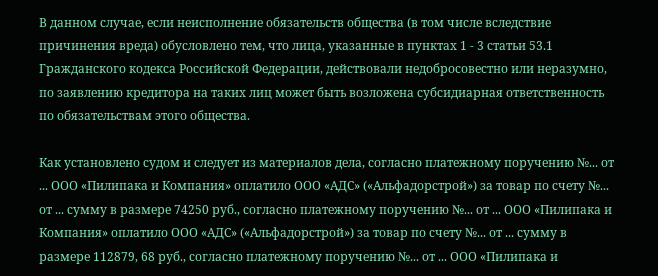В данном случае, если неисполнение обязательств общества (в том числе вследствие причинения вреда) обусловлено тем, что лица, указанные в пунктах 1 - 3 статьи 53.1 Гражданского кодекса Российской Федерации, действовали недобросовестно или неразумно, по заявлению кредитора на таких лиц может быть возложена субсидиарная ответственность по обязательствам этого общества.

Как установлено судом и следует из материалов дела, согласно платежному поручению №... от ... ООО «Пилипака и Компания» оплатило ООО «АДС» («Альфадорстрой») за товар по счету №... от ... сумму в размере 74250 руб., согласно платежному поручению №... от ... ООО «Пилипака и Компания» оплатило ООО «АДС» («Альфадорстрой») за товар по счету №... от ... сумму в размере 112879, 68 руб., согласно платежному поручению №... от ... ООО «Пилипака и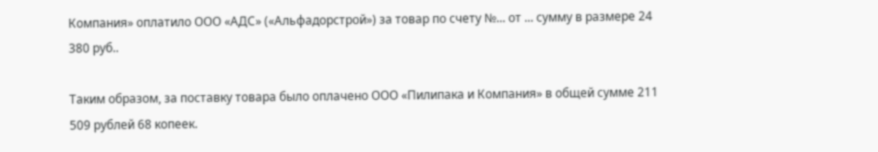Компания» оплатило ООО «АДС» («Альфадорстрой») за товар по счету №... от ... сумму в размере 24 380 руб..

Таким образом, за поставку товара было оплачено ООО «Пилипака и Компания» в общей сумме 211 509 рублей 68 копеек.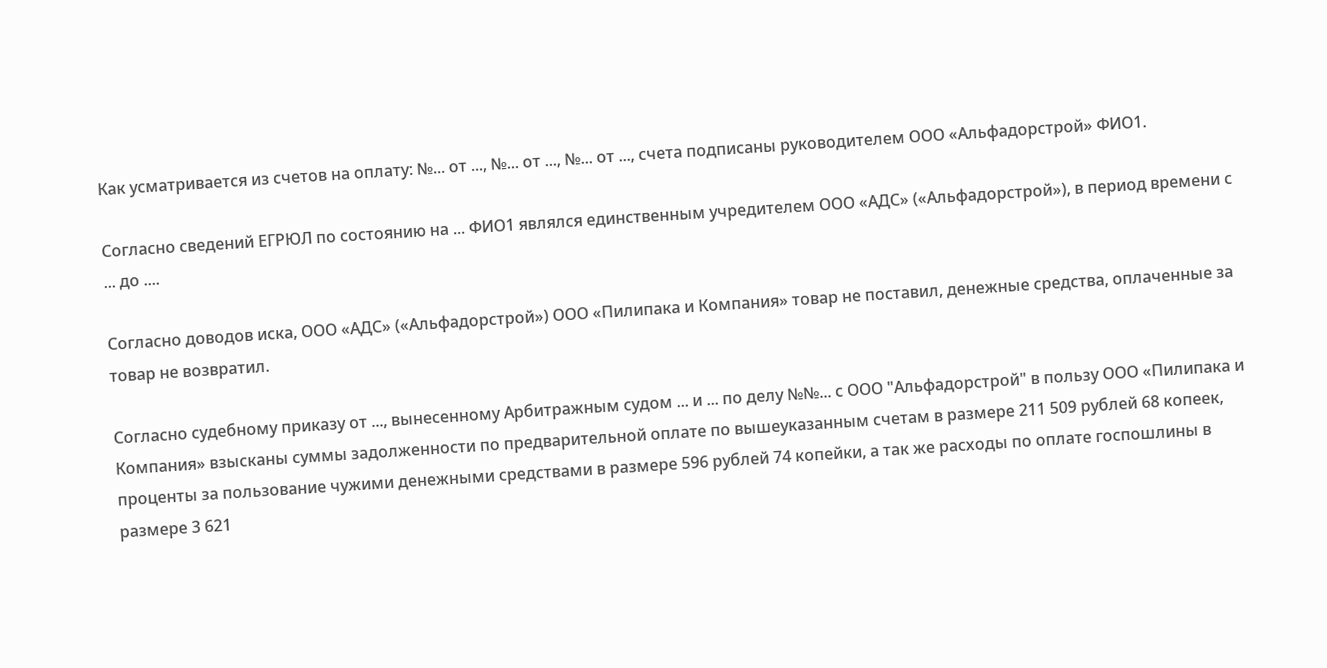Как усматривается из счетов на оплату: №... от ..., №... от ..., №... от ..., счета подписаны руководителем ООО «Альфадорстрой» ФИО1.

Согласно сведений ЕГРЮЛ по состоянию на ... ФИО1 являлся единственным учредителем ООО «АДС» («Альфадорстрой»), в период времени с ... до ....

Согласно доводов иска, ООО «АДС» («Альфадорстрой») ООО «Пилипака и Компания» товар не поставил, денежные средства, оплаченные за товар не возвратил.

Согласно судебному приказу от ..., вынесенному Арбитражным судом ... и ... по делу №№... с ООО "Альфадорстрой" в пользу ООО «Пилипака и Компания» взысканы суммы задолженности по предварительной оплате по вышеуказанным счетам в размере 211 509 рублей 68 копеек, проценты за пользование чужими денежными средствами в размере 596 рублей 74 копейки, а так же расходы по оплате госпошлины в размере 3 621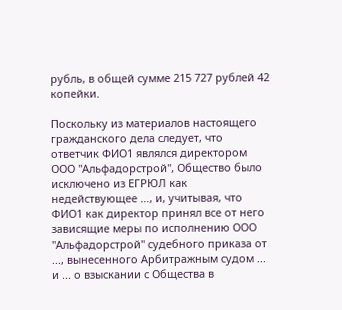рубль, в общей сумме 215 727 рублей 42 копейки.

Поскольку из материалов настоящего гражданского дела следует, что ответчик ФИО1 являлся директором ООО "Альфадорстрой", Общество было исключено из ЕГРЮЛ как недействующее ..., и, учитывая, что ФИО1 как директор принял все от него зависящие меры по исполнению ООО "Альфадорстрой" судебного приказа от ..., вынесенного Арбитражным судом ... и ... о взыскании с Общества в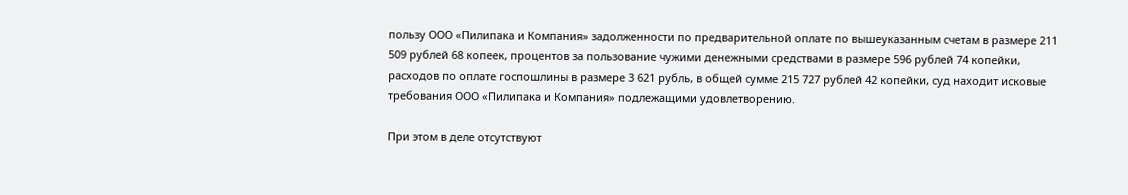пользу ООО «Пилипака и Компания» задолженности по предварительной оплате по вышеуказанным счетам в размере 211 509 рублей 68 копеек, процентов за пользование чужими денежными средствами в размере 596 рублей 74 копейки, расходов по оплате госпошлины в размере 3 621 рубль, в общей сумме 215 727 рублей 42 копейки, суд находит исковые требования ООО «Пилипака и Компания» подлежащими удовлетворению.

При этом в деле отсутствуют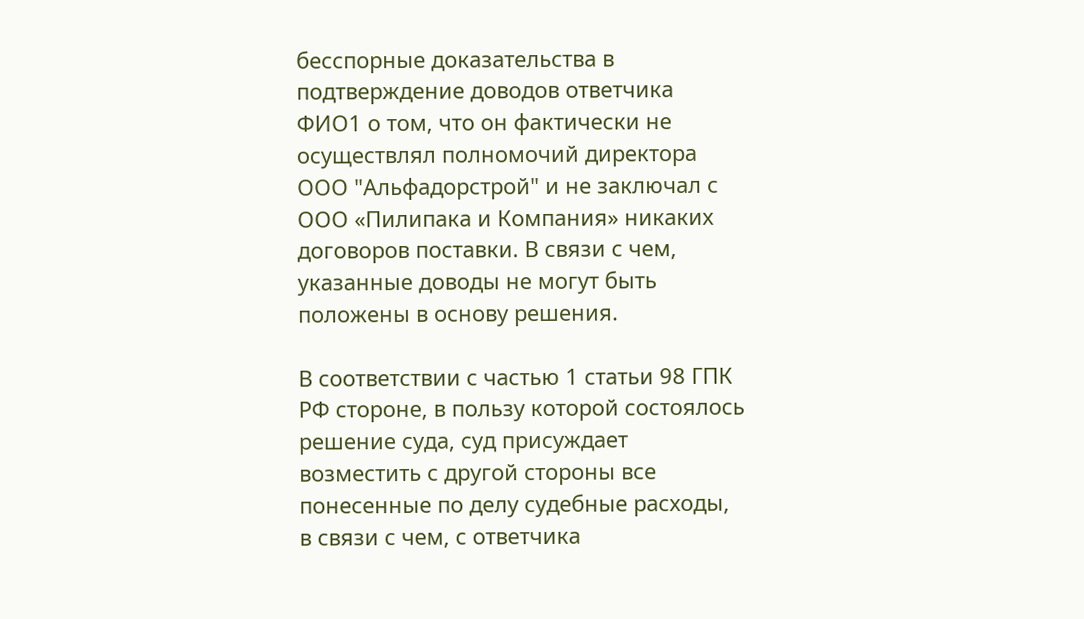бесспорные доказательства в подтверждение доводов ответчика ФИО1 о том, что он фактически не осуществлял полномочий директора ООО "Альфадорстрой" и не заключал с ООО «Пилипака и Компания» никаких договоров поставки. В связи с чем, указанные доводы не могут быть положены в основу решения.

В соответствии с частью 1 статьи 98 ГПК РФ стороне, в пользу которой состоялось решение суда, суд присуждает возместить с другой стороны все понесенные по делу судебные расходы, в связи с чем, с ответчика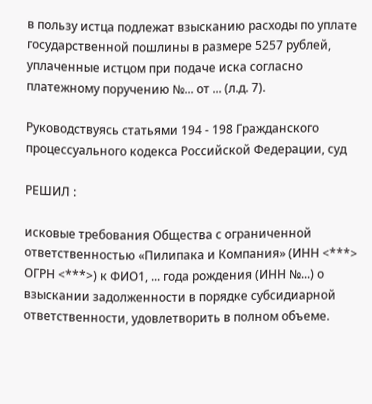в пользу истца подлежат взысканию расходы по уплате государственной пошлины в размере 5257 рублей, уплаченные истцом при подаче иска согласно платежному поручению №... от ... (л.д. 7).

Руководствуясь статьями 194 - 198 Гражданского процессуального кодекса Российской Федерации, суд

РЕШИЛ :

исковые требования Общества с ограниченной ответственностью «Пилипака и Компания» (ИНН <***> ОГРН <***>) к ФИО1, ... года рождения (ИНН №...) о взыскании задолженности в порядке субсидиарной ответственности, удовлетворить в полном объеме.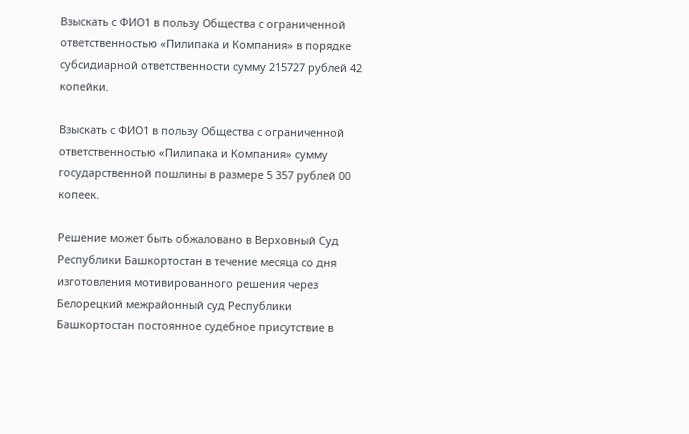Взыскать с ФИО1 в пользу Общества с ограниченной ответственностью «Пилипака и Компания» в порядке субсидиарной ответственности сумму 215727 рублей 42 копейки.

Взыскать с ФИО1 в пользу Общества с ограниченной ответственностью «Пилипака и Компания» сумму государственной пошлины в размере 5 357 рублей 00 копеек.

Решение может быть обжаловано в Верховный Суд Республики Башкортостан в течение месяца со дня изготовления мотивированного решения через Белорецкий межрайонный суд Республики Башкортостан постоянное судебное присутствие в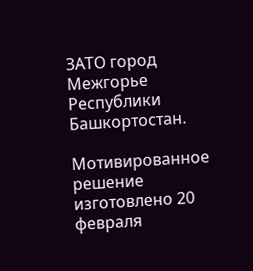ЗАТО город Межгорье Республики Башкортостан.

Мотивированное решение изготовлено 20 февраля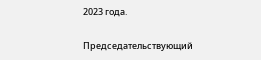2023 года.

Председательствующий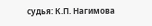судья: К.П. Нагимова